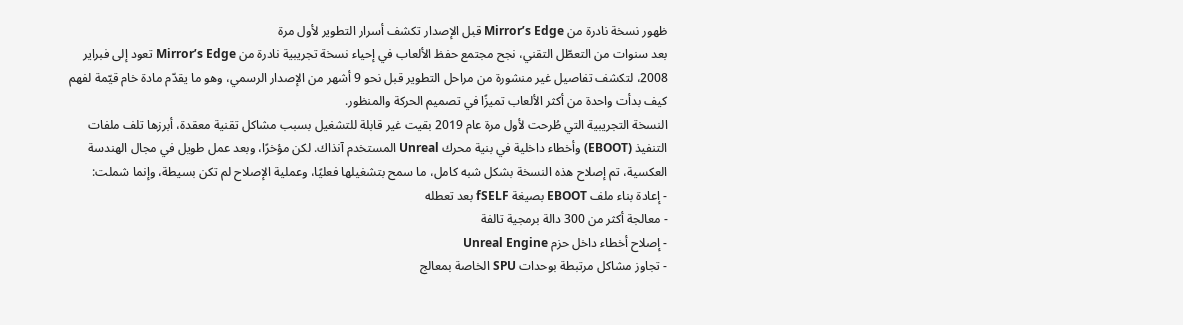ظهور نسخة نادرة من Mirror’s Edge قبل الإصدار تكشف أسرار التطوير لأول مرة
بعد سنوات من التعطّل التقني، نجح مجتمع حفظ الألعاب في إحياء نسخة تجريبية نادرة من Mirror’s Edge تعود إلى فبراير 2008، لتكشف تفاصيل غير منشورة من مراحل التطوير قبل نحو 9 أشهر من الإصدار الرسمي، وهو ما يقدّم مادة خام قيّمة لفهم كيف بدأت واحدة من أكثر الألعاب تميزًا في تصميم الحركة والمنظور.
النسخة التجريبية التي طُرحت لأول مرة عام 2019 بقيت غير قابلة للتشغيل بسبب مشاكل تقنية معقدة، أبرزها تلف ملفات التنفيذ (EBOOT) وأخطاء داخلية في بنية محرك Unreal المستخدم آنذاك. لكن مؤخرًا، وبعد عمل طويل في مجال الهندسة العكسية، تم إصلاح هذه النسخة بشكل شبه كامل، ما سمح بتشغيلها فعليًا، وعملية الإصلاح لم تكن بسيطة، وإنما شملت:
- إعادة بناء ملف EBOOT بصيغة fSELF بعد تعطله
- معالجة أكثر من 300 دالة برمجية تالفة
- إصلاح أخطاء داخل حزم Unreal Engine
- تجاوز مشاكل مرتبطة بوحدات SPU الخاصة بمعالج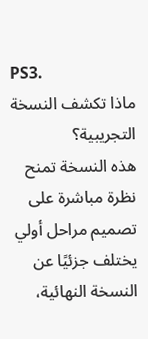PS3.
ماذا تكشف النسخة التجريبية؟
هذه النسخة تمنح نظرة مباشرة على تصميم مراحل أولي يختلف جزئيًا عن النسخة النهائية،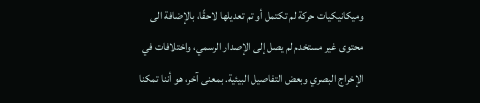وميكانيكيات حركة لم تكتمل أو تم تعديلها لاحقًا، بالإضافة الى محتوى غير مستخدم لم يصل إلى الإصدار الرسمي، واختلافات في الإخراج البصري وبعض التفاصيل البيئية. بمعنى آخر، هو أننا تمكنا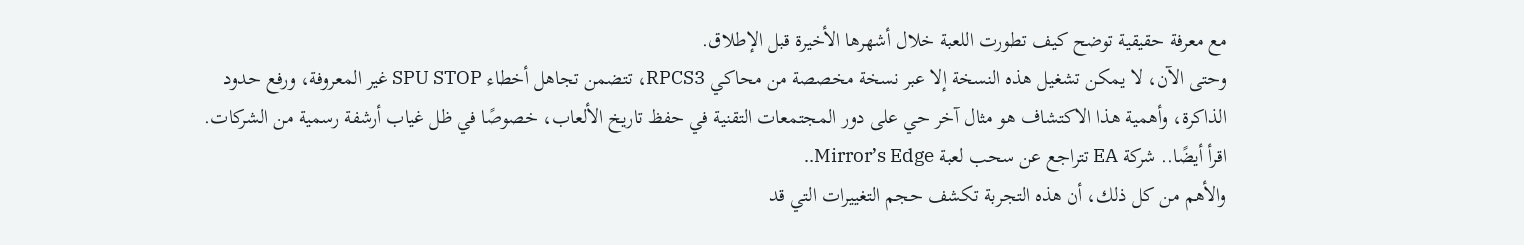مع معرفة حقيقية توضح كيف تطورت اللعبة خلال أشهرها الأخيرة قبل الإطلاق.
وحتى الآن، لا يمكن تشغيل هذه النسخة إلا عبر نسخة مخصصة من محاكي RPCS3، تتضمن تجاهل أخطاء SPU STOP غير المعروفة، ورفع حدود الذاكرة، وأهمية هذا الاكتشاف هو مثال آخر حي على دور المجتمعات التقنية في حفظ تاريخ الألعاب، خصوصًا في ظل غياب أرشفة رسمية من الشركات.
اقرأ أيضًا.. شركة EA تتراجع عن سحب لعبة Mirror’s Edge..
والأهم من كل ذلك، أن هذه التجربة تكشف حجم التغييرات التي قد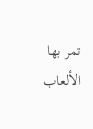تمر بها الألعاب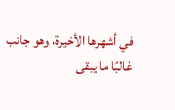في أشهرها الأخيرة، وهو جانب غالبًا ما يبقى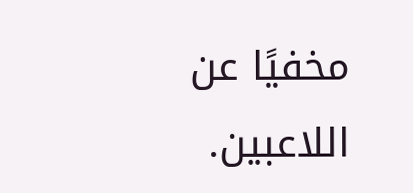مخفيًا عن اللاعبين.